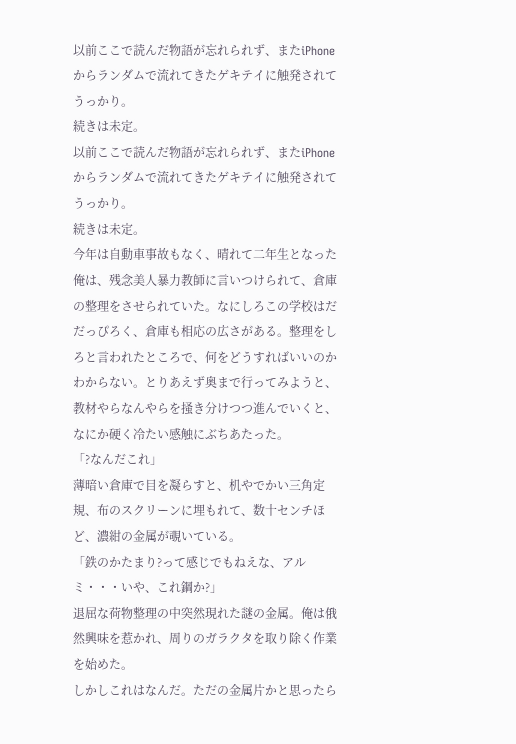以前ここで読んだ物語が忘れられず、またiPhoneからランダムで流れてきたゲキテイに触発されてうっかり。
続きは未定。
以前ここで読んだ物語が忘れられず、またiPhoneからランダムで流れてきたゲキテイに触発されてうっかり。
続きは未定。
今年は自動車事故もなく、晴れて二年生となった俺は、残念美人暴力教師に言いつけられて、倉庫の整理をさせられていた。なにしろこの学校はだだっぴろく、倉庫も相応の広さがある。整理をしろと言われたところで、何をどうすればいいのかわからない。とりあえず奥まで行ってみようと、教材やらなんやらを掻き分けつつ進んでいくと、なにか硬く冷たい感触にぶちあたった。
「?なんだこれ」
薄暗い倉庫で目を凝らすと、机やでかい三角定規、布のスクリーンに埋もれて、数十センチほど、濃紺の金属が覗いている。
「鉄のかたまり?って感じでもねえな、アルミ・・・いや、これ鋼か?」
退屈な荷物整理の中突然現れた謎の金属。俺は俄然興味を惹かれ、周りのガラクタを取り除く作業を始めた。
しかしこれはなんだ。ただの金属片かと思ったら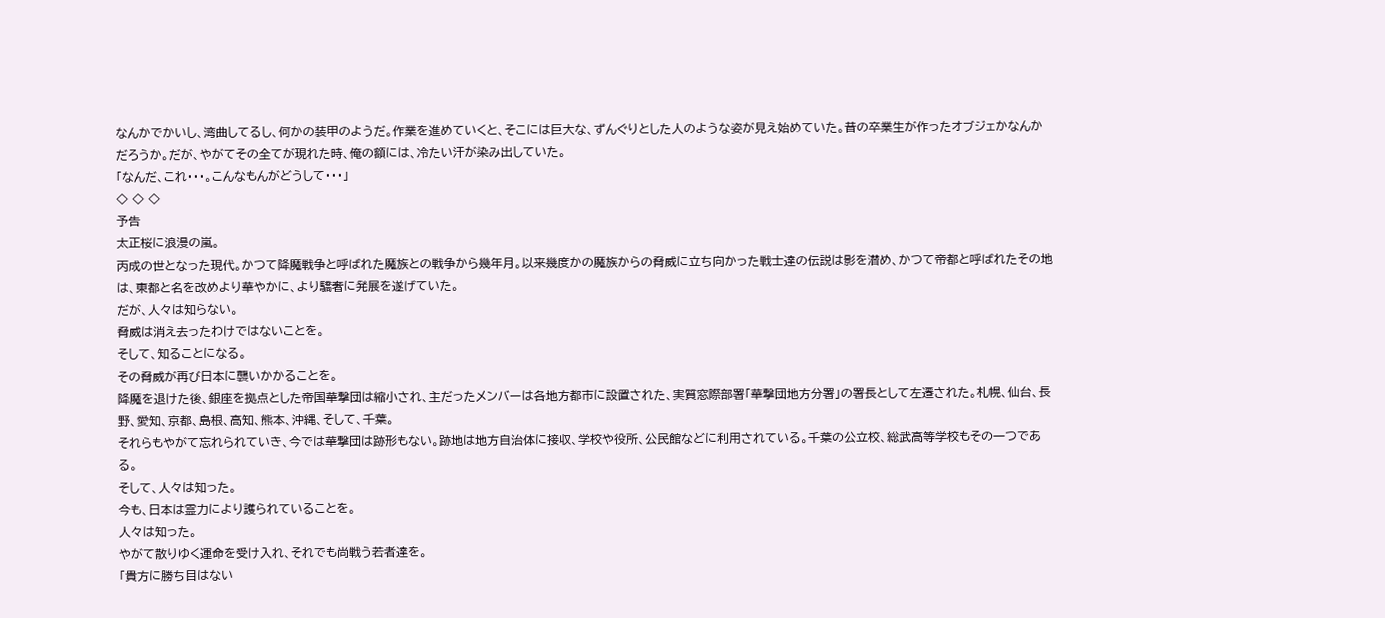なんかでかいし、湾曲してるし、何かの装甲のようだ。作業を進めていくと、そこには巨大な、ずんぐりとした人のような姿が見え始めていた。昔の卒業生が作ったオブジェかなんかだろうか。だが、やがてその全てが現れた時、俺の額には、冷たい汗が染み出していた。
「なんだ、これ・・・。こんなもんがどうして・・・」
◇ ◇ ◇
予告
太正桜に浪漫の嵐。
丙成の世となった現代。かつて降魔戦争と呼ばれた魔族との戦争から幾年月。以来幾度かの魔族からの脅威に立ち向かった戦士達の伝説は影を潜め、かつて帝都と呼ばれたその地は、東都と名を改めより華やかに、より驕奢に発展を遂げていた。
だが、人々は知らない。
脅威は消え去ったわけではないことを。
そして、知ることになる。
その脅威が再び日本に襲いかかることを。
降魔を退けた後、銀座を拠点とした帝国華撃団は縮小され、主だったメンバーは各地方都市に設置された、実質窓際部署「華撃団地方分署」の署長として左遷された。札幌、仙台、長野、愛知、京都、島根、高知、熊本、沖縄、そして、千葉。
それらもやがて忘れられていき、今では華撃団は跡形もない。跡地は地方自治体に接収、学校や役所、公民館などに利用されている。千葉の公立校、総武高等学校もその一つである。
そして、人々は知った。
今も、日本は霊力により護られていることを。
人々は知った。
やがて散りゆく運命を受け入れ、それでも尚戦う若者達を。
「貴方に勝ち目はない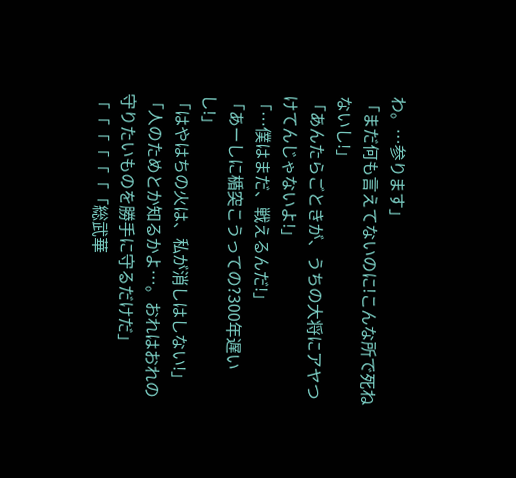わ。…参ります」
「まだ何も言えてないのに!こんな所で死ねないし!」
「あんたらごときが、うちの大将にアヤつけてんじゃないよ!」
「…僕はまだ、戦えるんだ!」
「あーしに楯突こうっての?300年遅いし!」
「はやはちの火は、私が消しはしない!」
「人のためとか知るかよ…。おれはおれの守りたいものを勝手に守るだけだ」
「「「「「「「総武華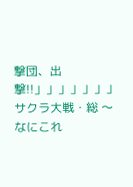撃団、出撃!!」」」」」」」
サクラ大戦・総 〜なにこれ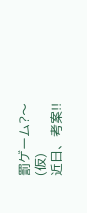罰ゲーム?〜(仮)
近日、考案!!